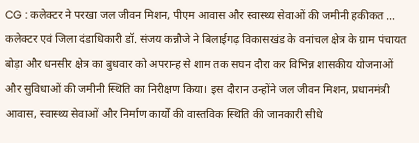CG : कलेक्टर ने परखा जल जीवन मिशन, पीएम आवास और स्वास्थ्य सेवाओं की जमीनी हकीकत …
कलेक्टर एवं जिला दंडाधिकारी डॉ. संजय कन्नौजे ने बिलाईगढ़ विकासखंड के वनांचल क्षेत्र के ग्राम पंचायत बोड़ा और धनसीर क्षेत्र का बुधवार को अपरान्ह से शाम तक सघन दौरा कर विभिन्न शासकीय योजनाओं और सुविधाओं की जमीनी स्थिति का निरीक्षण किया। इस दौरान उन्होंने जल जीवन मिशन, प्रधानमंत्री आवास, स्वास्थ्य सेवाओं और निर्माण कार्यों की वास्तविक स्थिति की जानकारी सीधे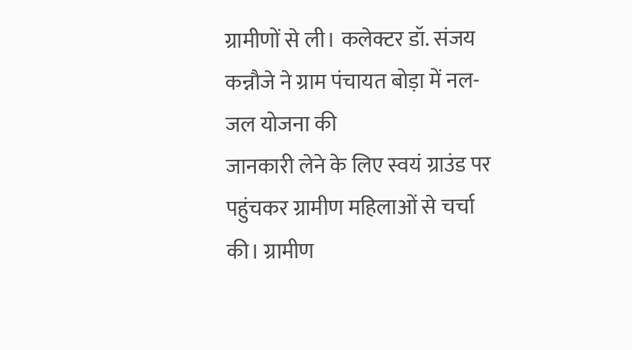ग्रामीणों से ली। कलेक्टर डॉ. संजय कन्नौजे ने ग्राम पंचायत बोड़ा में नल-जल योजना की
जानकारी लेने के लिए स्वयं ग्राउंड पर पहुंचकर ग्रामीण महिलाओं से चर्चा की। ग्रामीण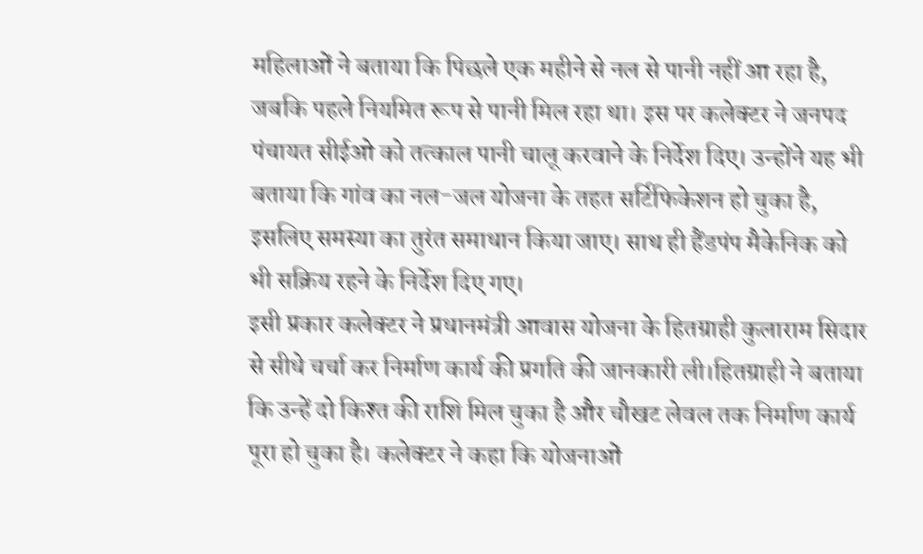महिलाओं ने बताया कि पिछले एक महीने से नल से पानी नहीं आ रहा है, जबकि पहले नियमित रूप से पानी मिल रहा था। इस पर कलेक्टर ने जनपद पंचायत सीईओ को तत्काल पानी चालू करवाने के निर्देश दिए। उन्होंने यह भी बताया कि गांव का नल-जल योजना के तहत सर्टिफिकेशन हो चुका है, इसलिए समस्या का तुरंत समाधान किया जाए। साथ ही हैंडपंप मैकेनिक को भी सक्रिय रहने के निर्देश दिए गए।
इसी प्रकार कलेक्टर ने प्रधानमंत्री आवास योजना के हितग्राही कुलाराम सिदार से सीधे चर्चा कर निर्माण कार्य की प्रगति की जानकारी ली।हितग्राही ने बताया कि उन्हें दो किश्त की राशि मिल चुका है और चौखट लेवल तक निर्माण कार्य पूरा हो चुका है। कलेक्टर ने कहा कि योजनाओं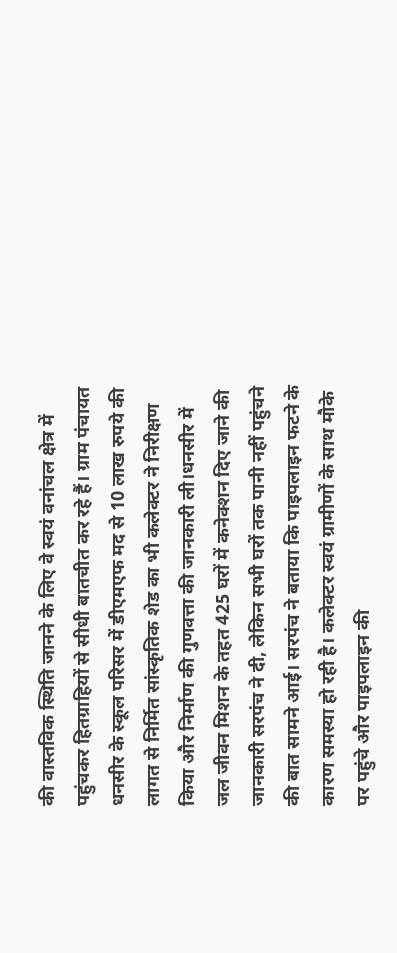की वास्तविक स्थिति जानने के लिए वे स्वयं वनांचल क्षेत्र में पहुंचकर हितग्राहियों से सीधी बातचीत कर रहे हैं। ग्राम पंचायत धनसीर के स्कूल परिसर में डीएमएफ मद से 10 लाख रुपये की लागत से निर्मित सांस्कृतिक शेड का भी कलेक्टर ने निरीक्षण किया और निर्माण की गुणवत्ता की जानकारी ली।धनसीर में जल जीवन मिशन के तहत 425 घरों में कनेक्शन दिए जाने की जानकारी सरपंच ने दी, लेकिन सभी घरों तक पानी नहीं पहुंचने की बात सामने आई। सरपंच ने बताया कि पाइपलाइन फटने के कारण समस्या हो रही है। कलेक्टर स्वयं ग्रामीणों के साथ मौके पर पहुंचे और पाइपलाइन की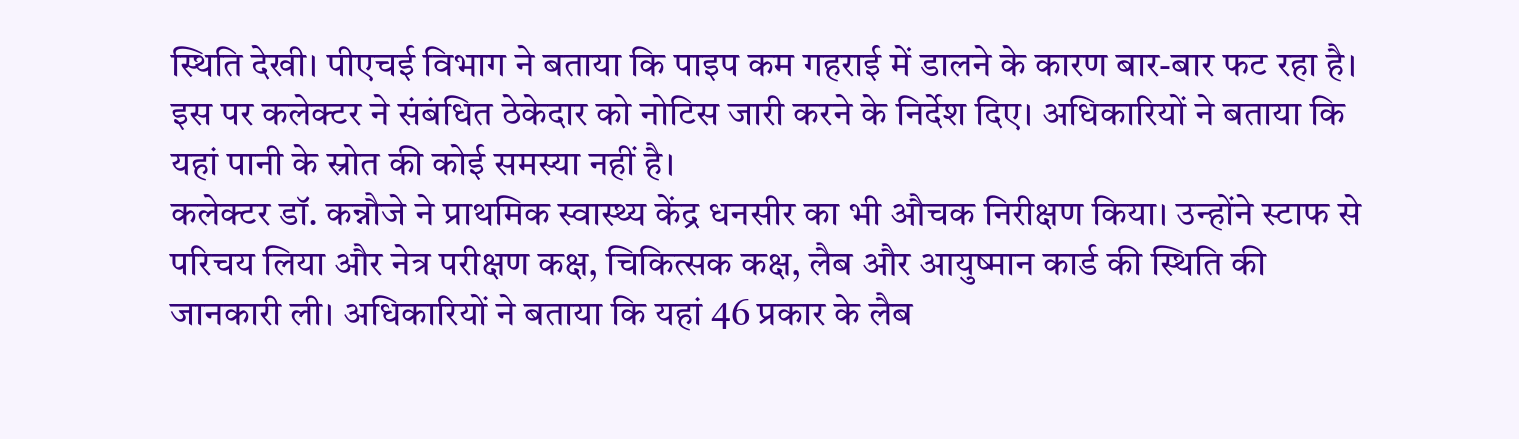स्थिति देखी। पीएचई विभाग ने बताया कि पाइप कम गहराई में डालने के कारण बार-बार फट रहा है। इस पर कलेक्टर ने संबंधित ठेकेदार को नोटिस जारी करने के निर्देश दिए। अधिकारियों ने बताया कि यहां पानी के स्रोत की कोई समस्या नहीं है।
कलेक्टर डॉ. कन्नौजे ने प्राथमिक स्वास्थ्य केंद्र धनसीर का भी औचक निरीक्षण किया। उन्होंने स्टाफ से परिचय लिया और नेत्र परीक्षण कक्ष, चिकित्सक कक्ष, लैब और आयुष्मान कार्ड की स्थिति की जानकारी ली। अधिकारियों ने बताया कि यहां 46 प्रकार के लैब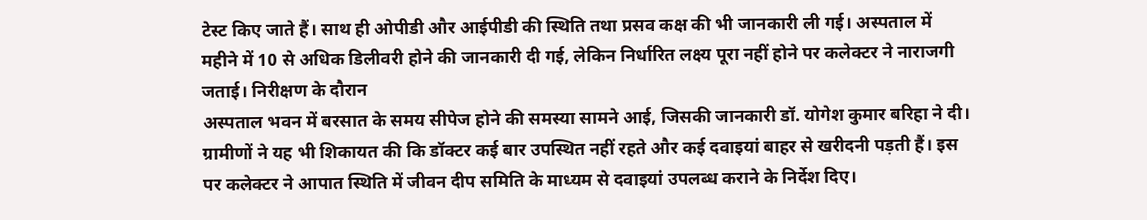टेस्ट किए जाते हैं। साथ ही ओपीडी और आईपीडी की स्थिति तथा प्रसव कक्ष की भी जानकारी ली गई। अस्पताल में महीने में 10 से अधिक डिलीवरी होने की जानकारी दी गई, लेकिन निर्धारित लक्ष्य पूरा नहीं होने पर कलेक्टर ने नाराजगी जताई। निरीक्षण के दौरान
अस्पताल भवन में बरसात के समय सीपेज होने की समस्या सामने आई, जिसकी जानकारी डॉ. योगेश कुमार बरिहा ने दी। ग्रामीणों ने यह भी शिकायत की कि डॉक्टर कई बार उपस्थित नहीं रहते और कई दवाइयां बाहर से खरीदनी पड़ती हैं। इस पर कलेक्टर ने आपात स्थिति में जीवन दीप समिति के माध्यम से दवाइयां उपलब्ध कराने के निर्देश दिए।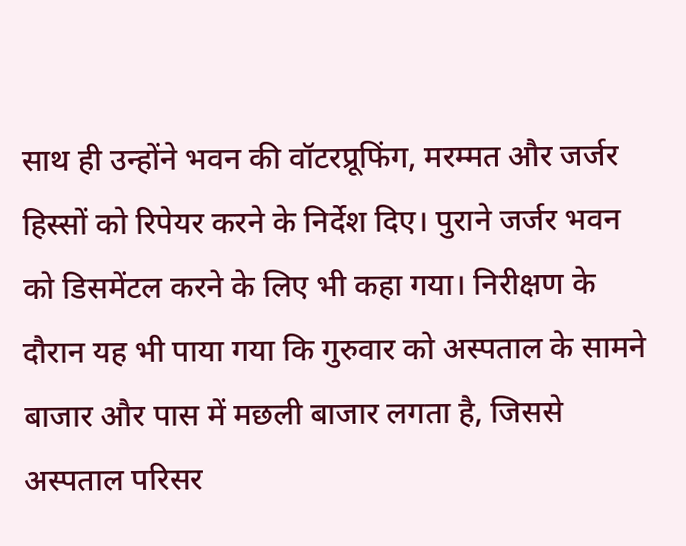साथ ही उन्होंने भवन की वॉटरप्रूफिंग, मरम्मत और जर्जर हिस्सों को रिपेयर करने के निर्देश दिए। पुराने जर्जर भवन को डिसमेंटल करने के लिए भी कहा गया। निरीक्षण के दौरान यह भी पाया गया कि गुरुवार को अस्पताल के सामने बाजार और पास में मछली बाजार लगता है, जिससे अस्पताल परिसर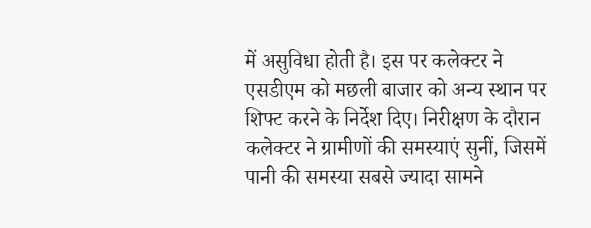में असुविधा होती है। इस पर कलेक्टर ने एसडीएम को मछली बाजार को अन्य स्थान पर शिफ्ट करने के निर्देश दिए। निरीक्षण के दौरान कलेक्टर ने ग्रामीणों की समस्याएं सुनीं, जिसमें पानी की समस्या सबसे ज्यादा सामने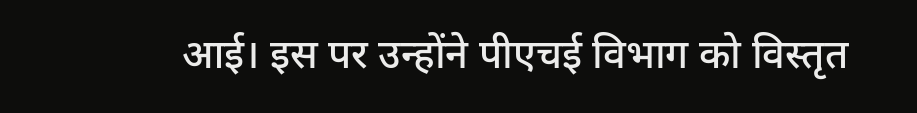आई। इस पर उन्होंने पीएचई विभाग को विस्तृत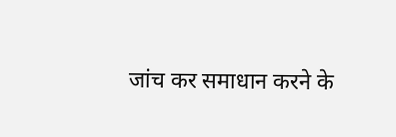जांच कर समाधान करने के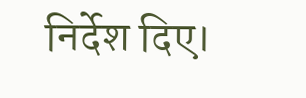निर्देश दिए।